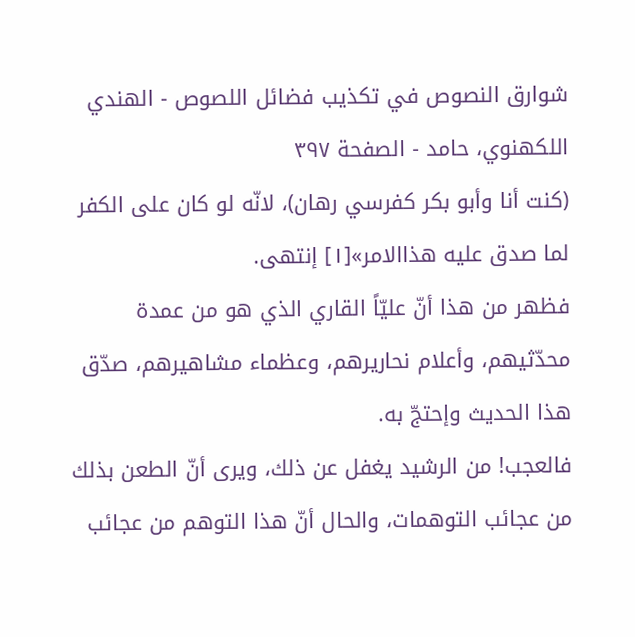شوارق النصوص في تكذيب فضائل اللصوص - الهندي اللكهنوي، حامد - الصفحة ٣٩٧
(كنت أنا وأبو بكر كفرسي رهان)، لانّه لو كان على الكفر لما صدق عليه هذاالامر»[١] إنتهى.
فظهر من هذا أنّ عليّاً القاري الذي هو من عمدة محدّثيهم، وأعلام نحاريرهم، وعظماء مشاهيرهم، صدّق هذا الحديث وإحتجّ به.
فالعجب! من الرشيد يغفل عن ذلك، ويرى أنّ الطعن بذلك من عجائب التوهمات، والحال أنّ هذا التوهم من عجائب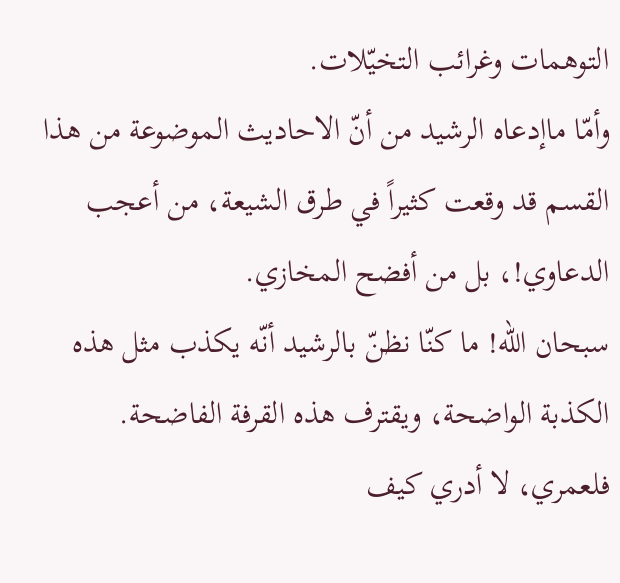التوهمات وغرائب التخيّلات.
وأمّا ماإدعاه الرشيد من أنّ الاحاديث الموضوعة من هذا القسم قد وقعت كثيراً في طرق الشيعة، من أعجب الدعاوي!، بل من أفضح المخازي.
سبحان الله! ما كنّا نظنّ بالرشيد أنّه يكذب مثل هذه الكذبة الواضحة، ويقترف هذه القرفة الفاضحة.
فلعمري، لا أدري كيف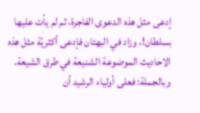إدعى مثل هذه الدعوى الفاجرة، ثم لم يأت عليها بسلطان!، وزاد في البهتان فإدعى أكثريّة مثل هذه الاحاديث الموضوعة الشنيعة في طرق الشيعة.
وبالجملة: فعلى أولياء الرشيد أن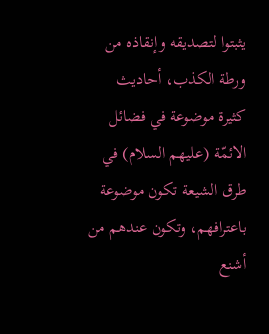يثبتوا لتصديقه وإنقاذه من ورطة الكذب، أحاديث كثيرة موضوعة في فضائل الائمّة (عليهم السلام) في طرق الشيعة تكون موضوعة باعترافهم، وتكون عندهم من أشنع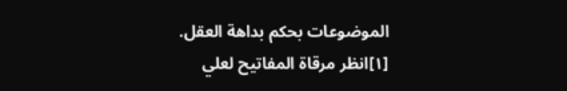الموضوعات بحكم بداهة العقل.
[١]انظر مرقاة المفاتيح لعلي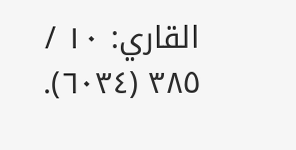القاري: ١٠ / ٣٨٥ (٦٠٣٤).